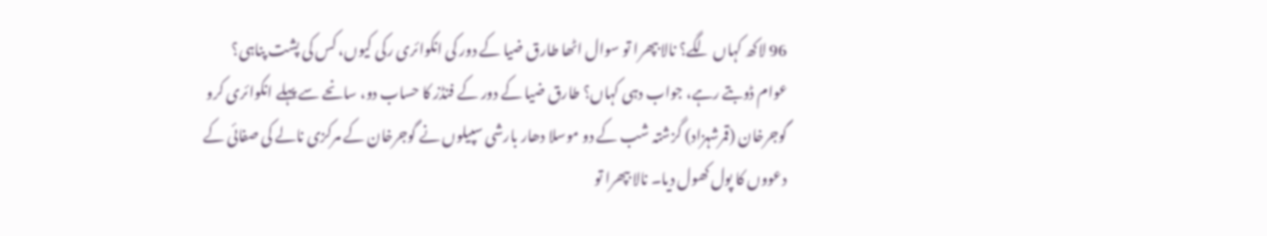96 لاکھ کہاں لگے؟ نالا بپھرا تو سوال اٹھا طارق ضیا کے دور کی انکوائری رکی کیوں، کس کی پشت پناہی؟
عوام ڈوبتے رہے، جواب دہی کہاں؟ طارق ضیا کے دور کے فنڈز کا حساب دو، سانحے سے پہلے انکوائری کرو
گوجرخان (قمرشہزاد) گزشتہ شب کے دو موسلا دھار بارشی سپیلوں نے گوجرخان کے مرکزی نالے کی صفائی کے دعووں کا پول کھول دیا۔ نالا بپھرا تو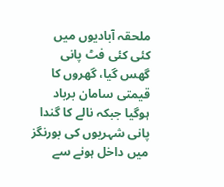ملحقہ آبادیوں میں کئی کئی فٹ پانی گھس گیا، گھروں کا قیمتی سامان برباد ہوگیا جبکہ نالے کا گندا پانی شہریوں کی بورنگز میں داخل ہونے سے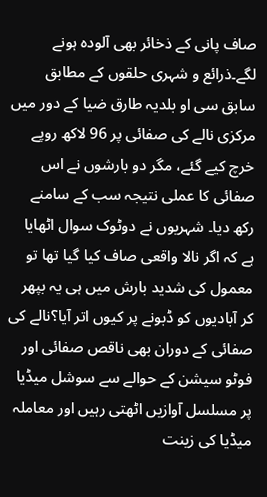صاف پانی کے ذخائر بھی آلودہ ہونے لگے۔ذرائع و شہری حلقوں کے مطابق سابق سی او بلدیہ طارق ضیا کے دور میں مرکزی نالے کی صفائی پر 96 لاکھ روپے خرچ کیے گئے، مگر دو بارشوں نے اس صفائی کا عملی نتیجہ سب کے سامنے رکھ دیا۔ شہریوں نے دوٹوک سوال اٹھایا ہے کہ اگر نالا واقعی صاف کیا گیا تھا تو معمول کی شدید بارش میں ہی یہ بپھر کر آبادیوں کو ڈبونے پر کیوں اتر آیا؟نالے کی صفائی کے دوران بھی ناقص صفائی اور فوٹو سیشن کے حوالے سے سوشل میڈیا پر مسلسل آوازیں اٹھتی رہیں اور معاملہ میڈیا کی زینت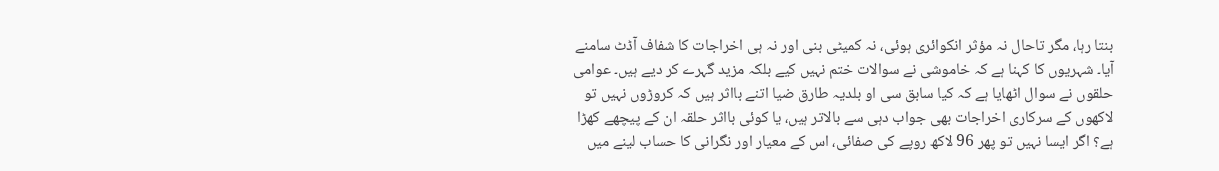بنتا رہا، مگر تاحال نہ مؤثر انکوائری ہوئی، نہ کمیٹی بنی اور نہ ہی اخراجات کا شفاف آڈٹ سامنے آیا۔ شہریوں کا کہنا ہے کہ خاموشی نے سوالات ختم نہیں کیے بلکہ مزید گہرے کر دیے ہیں۔ عوامی حلقوں نے سوال اٹھایا ہے کہ کیا سابق سی او بلدیہ طارق ضیا اتنے بااثر ہیں کہ کروڑوں نہیں تو لاکھوں کے سرکاری اخراجات بھی جواب دہی سے بالاتر ہیں، یا کوئی بااثر حلقہ ان کے پیچھے کھڑا ہے؟ اگر ایسا نہیں تو پھر 96 لاکھ روپے کی صفائی، اس کے معیار اور نگرانی کا حساب لینے میں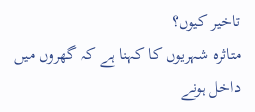تاخیر کیوں؟
متاثرہ شہریوں کا کہنا ہے کہ گھروں میں داخل ہونے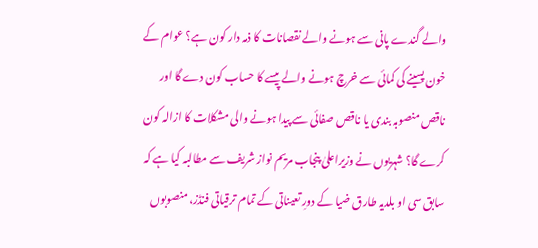والے گندے پانی سے ہونے والے نقصانات کا ذمہ دار کون ہے؟ عوام کے خون پسینے کی کمائی سے خرچ ہونے والے پیسے کا حساب کون دے گا اور ناقص منصوبہ بندی یا ناقص صفائی سے پیدا ہونے والی مشکلات کا ازالہ کون کرے گا؟ شہریوں نے وزیراعلیٰ پنجاب مریم نواز شریف سے مطالبہ کیا ہے کہ سابق سی او بلدیہ طارق ضیا کے دورِ تعیناتی کے تمام ترقیاتی فنڈز، منصوبوں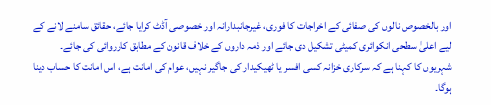اور بالخصوص نالوں کی صفائی کے اخراجات کا فوری، غیرجانبدارانہ اور خصوصی آڈٹ کرایا جائے، حقائق سامنے لانے کے لیے اعلیٰ سطحی انکوائری کمیٹی تشکیل دی جائے اور ذمہ داروں کے خلاف قانون کے مطابق کارروائی کی جائے۔
شہریوں کا کہنا ہے کہ سرکاری خزانہ کسی افسر یا ٹھیکیدار کی جاگیر نہیں، عوام کی امانت ہے، اس امانت کا حساب دینا ہوگا۔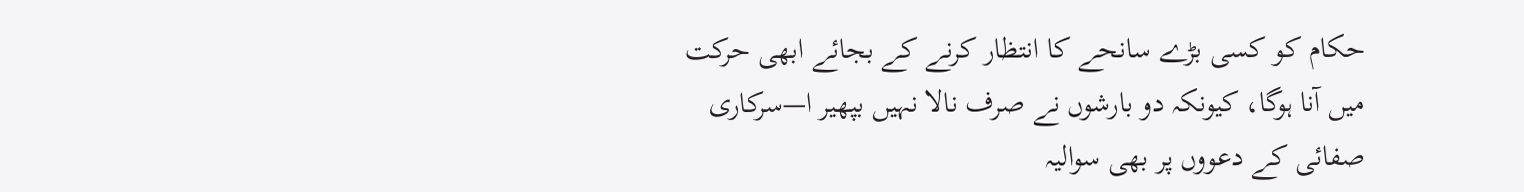حکام کو کسی بڑے سانحے کا انتظار کرنے کے بجائے ابھی حرکت میں آنا ہوگا، کیونکہ دو بارشوں نے صرف نالا نہیں بپھیر ا—سرکاری صفائی کے دعووں پر بھی سوالیہ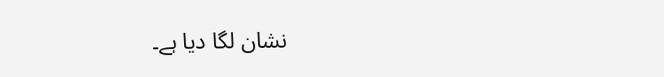نشان لگا دیا ہے۔